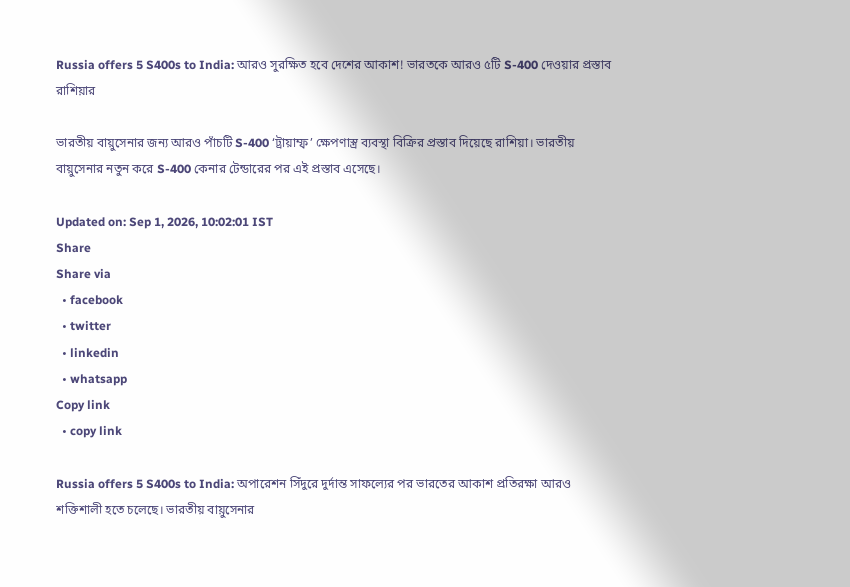Russia offers 5 S400s to India: আরও সুরক্ষিত হবে দেশের আকাশ! ভারতকে আরও ৫টি S-400 দেওয়ার প্রস্তাব রাশিয়ার

ভারতীয় বায়ুসেনার জন্য আরও পাঁচটি S-400 ‘ট্রায়াম্ফ’ ক্ষেপণাস্ত্র ব্যবস্থা বিক্রির প্রস্তাব দিয়েছে রাশিয়া। ভারতীয় বায়ুসেনার নতুন করে S-400 কেনার টেন্ডারের পর এই প্রস্তাব এসেছে।

Updated on: Sep 1, 2026, 10:02:01 IST
Share
Share via
  • facebook
  • twitter
  • linkedin
  • whatsapp
Copy link
  • copy link

Russia offers 5 S400s to India: অপারেশন সিঁদুরে দুর্দান্ত সাফল্যের পর ভারতের আকাশ প্রতিরক্ষা আরও শক্তিশালী হতে চলেছে। ভারতীয় বায়ুসেনার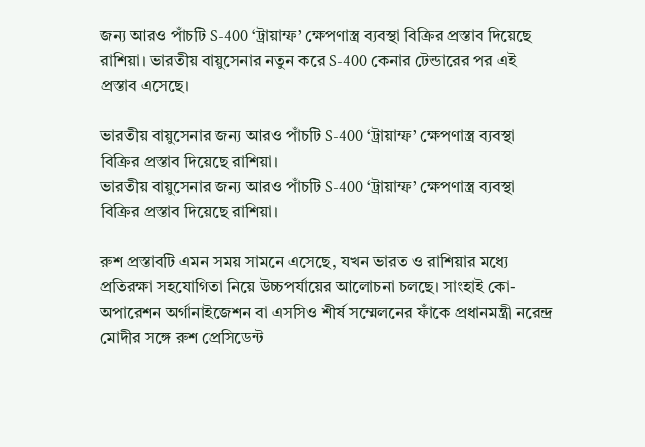জন্য আরও পাঁচটি S-400 ‘ট্রায়াম্ফ’ ক্ষেপণাস্ত্র ব্যবস্থা বিক্রির প্রস্তাব দিয়েছে রাশিয়া। ভারতীয় বায়ুসেনার নতুন করে S-400 কেনার টেন্ডারের পর এই প্রস্তাব এসেছে।

ভারতীয় বায়ুসেনার জন্য আরও পাঁচটি S-400 ‘ট্রায়াম্ফ’ ক্ষেপণাস্ত্র ব্যবস্থা বিক্রির প্রস্তাব দিয়েছে রাশিয়া।
ভারতীয় বায়ুসেনার জন্য আরও পাঁচটি S-400 ‘ট্রায়াম্ফ’ ক্ষেপণাস্ত্র ব্যবস্থা বিক্রির প্রস্তাব দিয়েছে রাশিয়া।

রুশ প্রস্তাবটি এমন সময় সামনে এসেছে, যখন ভারত ও রাশিয়ার মধ্যে প্রতিরক্ষা সহযোগিতা নিয়ে উচ্চপর্যায়ের আলোচনা চলছে। সাংহাই কো-অপারেশন অর্গানাইজেশন বা এসসিও শীর্ষ সম্মেলনের ফাঁকে প্রধানমন্ত্রী নরেন্দ্র মোদীর সঙ্গে রুশ প্রেসিডেন্ট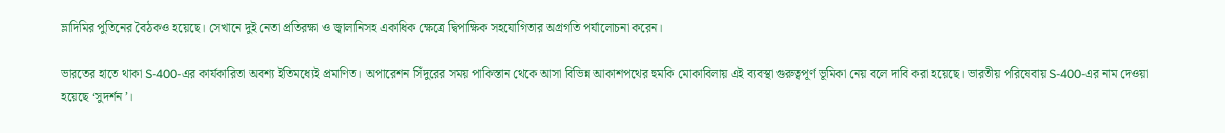ভ্লাদিমির পুতিনের বৈঠকও হয়েছে। সেখানে দুই নেতা প্রতিরক্ষা ও জ্বালানিসহ একাধিক ক্ষেত্রে দ্বিপাক্ষিক সহযোগিতার অগ্রগতি পর্যালোচনা করেন।

ভারতের হাতে থাকা S-400-এর কার্যকারিতা অবশ্য ইতিমধ্যেই প্রমাণিত। অপারেশন সিঁদুরের সময় পাকিস্তান থেকে আসা বিভিন্ন আকাশপথের হুমকি মোকাবিলায় এই ব্যবস্থা গুরুত্বপূর্ণ ভূমিকা নেয় বলে দাবি করা হয়েছে। ভারতীয় পরিষেবায় S-400-এর নাম দেওয়া হয়েছে ‘সুদর্শন’।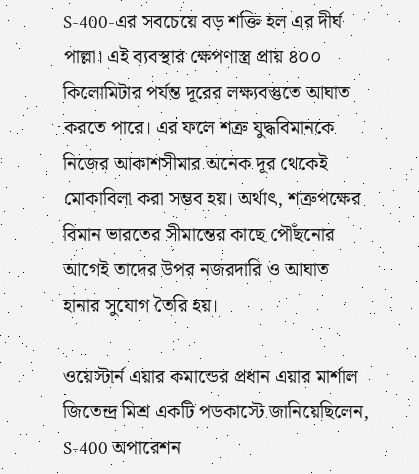S-400-এর সবচেয়ে বড় শক্তি হল এর দীর্ঘ পাল্লা। এই ব্যবস্থার ক্ষেপণাস্ত্র প্রায় ৪০০ কিলোমিটার পর্যন্ত দূরের লক্ষ্যবস্তুতে আঘাত করতে পারে। এর ফলে শত্রু যুদ্ধবিমানকে নিজের আকাশসীমার অনেক দূর থেকেই মোকাবিলা করা সম্ভব হয়। অর্থাৎ, শত্রুপক্ষের বিমান ভারতের সীমান্তের কাছে পৌঁছনোর আগেই তাদের উপর নজরদারি ও আঘাত হানার সুযোগ তৈরি হয়।

ওয়েস্টার্ন এয়ার কমান্ডের প্রধান এয়ার মার্শাল জিতেন্দ্র মিশ্র একটি পডকাস্টে জানিয়েছিলেন, S-400 অপারেশন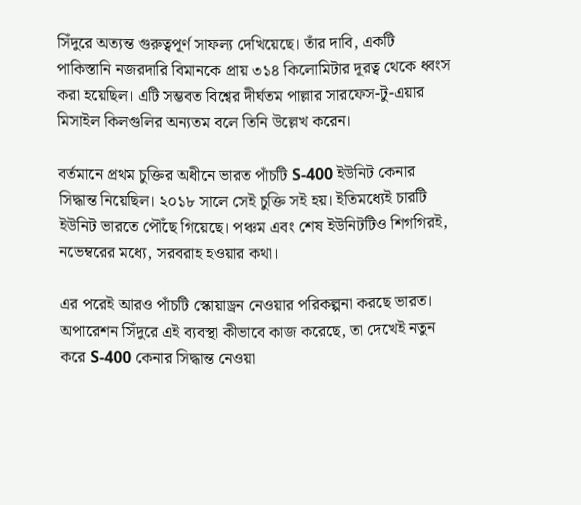সিঁদুরে অত্যন্ত গুরুত্বপূর্ণ সাফল্য দেখিয়েছে। তাঁর দাবি, একটি পাকিস্তানি নজরদারি বিমানকে প্রায় ৩১৪ কিলোমিটার দূরত্ব থেকে ধ্বংস করা হয়েছিল। এটি সম্ভবত বিশ্বের দীর্ঘতম পাল্লার সারফেস-টু-এয়ার মিসাইল কিলগুলির অন্যতম বলে তিনি উল্লেখ করেন।

বর্তমানে প্রথম চুক্তির অধীনে ভারত পাঁচটি S-400 ইউনিট কেনার সিদ্ধান্ত নিয়েছিল। ২০১৮ সালে সেই চুক্তি সই হয়। ইতিমধ্যেই চারটি ইউনিট ভারতে পৌঁছে গিয়েছে। পঞ্চম এবং শেষ ইউনিটটিও শিগগিরই, নভেম্বরের মধ্যে, সরবরাহ হওয়ার কথা।

এর পরেই আরও পাঁচটি স্কোয়াড্রন নেওয়ার পরিকল্পনা করছে ভারত। অপারেশন সিঁদুরে এই ব্যবস্থা কীভাবে কাজ করেছে, তা দেখেই নতুন করে S-400 কেনার সিদ্ধান্ত নেওয়া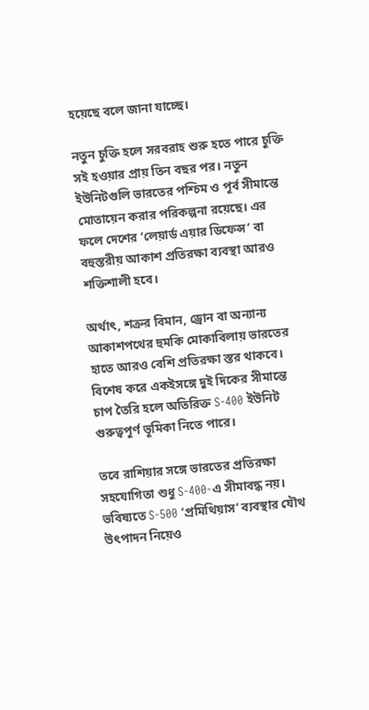হয়েছে বলে জানা যাচ্ছে।

নতুন চুক্তি হলে সরবরাহ শুরু হতে পারে চুক্তি সই হওয়ার প্রায় তিন বছর পর। নতুন ইউনিটগুলি ভারতের পশ্চিম ও পূর্ব সীমান্তে মোতায়েন করার পরিকল্পনা রয়েছে। এর ফলে দেশের ‘লেয়ার্ড এয়ার ডিফেন্স’ বা বহুস্তরীয় আকাশ প্রতিরক্ষা ব্যবস্থা আরও শক্তিশালী হবে।

অর্থাৎ, শত্রুর বিমান, ড্রোন বা অন্যান্য আকাশপথের হুমকি মোকাবিলায় ভারতের হাতে আরও বেশি প্রতিরক্ষা স্তর থাকবে। বিশেষ করে একইসঙ্গে দুই দিকের সীমান্তে চাপ তৈরি হলে অতিরিক্ত S-400 ইউনিট গুরুত্বপূর্ণ ভূমিকা নিতে পারে।

তবে রাশিয়ার সঙ্গে ভারতের প্রতিরক্ষা সহযোগিতা শুধু S-400-এ সীমাবদ্ধ নয়। ভবিষ্যতে S-500 ‘প্রমিথিয়াস’ ব্যবস্থার যৌথ উৎপাদন নিয়েও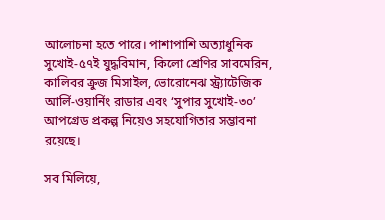আলোচনা হতে পারে। পাশাপাশি অত্যাধুনিক সুখোই-৫৭ই যুদ্ধবিমান, কিলো শ্রেণির সাবমেরিন, কালিবর ক্রুজ মিসাইল, ভোরোনেঝ স্ট্র্যাটেজিক আর্লি-ওয়ার্নিং রাডার এবং ‘সুপার সুখোই-৩০’ আপগ্রেড প্রকল্প নিয়েও সহযোগিতার সম্ভাবনা রয়েছে।

সব মিলিয়ে,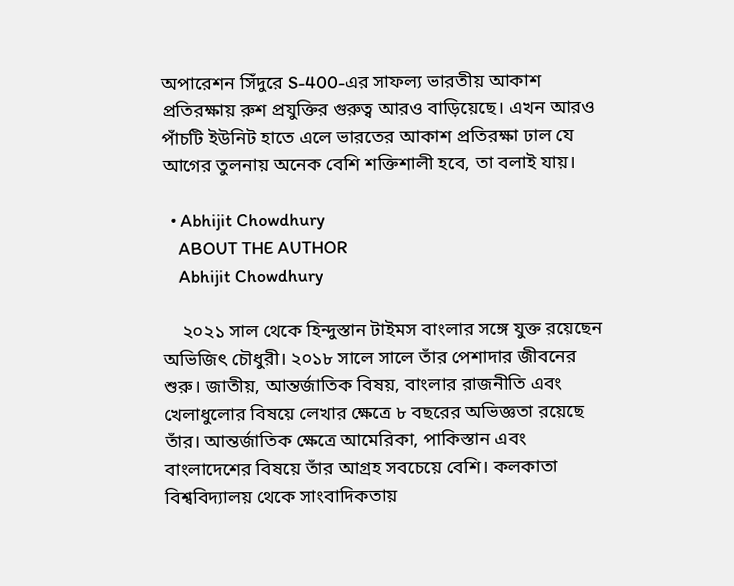অপারেশন সিঁদুরে S-400-এর সাফল্য ভারতীয় আকাশ প্রতিরক্ষায় রুশ প্রযুক্তির গুরুত্ব আরও বাড়িয়েছে। এখন আরও পাঁচটি ইউনিট হাতে এলে ভারতের আকাশ প্রতিরক্ষা ঢাল যে আগের তুলনায় অনেক বেশি শক্তিশালী হবে, তা বলাই যায়।

  • Abhijit Chowdhury
    ABOUT THE AUTHOR
    Abhijit Chowdhury

    ২০২১ সাল থেকে হিন্দুস্তান টাইমস বাংলার সঙ্গে যুক্ত রয়েছেন অভিজিৎ চৌধুরী। ২০১৮ সালে সালে তাঁর পেশাদার জীবনের শুরু। জাতীয়, আন্তর্জাতিক বিষয়, বাংলার রাজনীতি এবং খেলাধুলোর বিষয়ে লেখার ক্ষেত্রে ৮ বছরের অভিজ্ঞতা রয়েছে তাঁর। আন্তর্জাতিক ক্ষেত্রে আমেরিকা, পাকিস্তান এবং বাংলাদেশের বিষয়ে তাঁর আগ্রহ সবচেয়ে বেশি। কলকাতা বিশ্ববিদ্যালয় থেকে সাংবাদিকতায়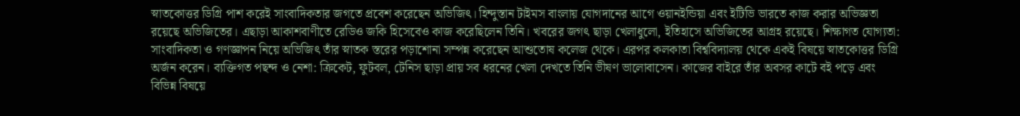স্নাতকোত্তর ডিগ্রি পাশ করেই সাংবাদিকতার জগতে প্রবেশ করেছেন অভিজিৎ। হিন্দুস্তান টাইমস বাংলায় যোগদানের আগে ওয়ানইন্ডিয়া এবং ইটিভি ভারতে কাজ করার অভিজ্ঞতা রয়েছে অভিজিতের। এছাড়া আকাশবাণীতে রেডিও জকি হিসেবেও কাজ করেছিলেন তিনি। খবরের জগৎ ছাড়া খেলাধুলো, ইতিহাসে অভিজিতের আগ্রহ রয়েছে। শিক্ষাগত যোগ্যতা: সাংবাদিকতা ও গণজ্ঞাপন নিয়ে অভিজিৎ তাঁর স্নাতক স্তরের পড়াশোনা সম্পন্ন করেছেন আশুতোষ কলেজ থেকে। এরপর কলকাতা বিশ্ববিদ্যালয় থেকে একই বিষয়ে স্নাতকোত্তর ডিগ্রি অর্জন করেন। ব্যক্তিগত পছন্দ ও নেশা: ক্রিকেট, ফুটবল, টেনিস ছাড়া প্রায় সব ধরনের খেলা দেখতে তিনি ভীষণ ভালোবাসেন। কাজের বাইরে তাঁর অবসর কাটে বই পড়ে এবং বিভিন্ন বিষয়ে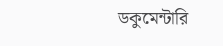ডকুমেন্টারি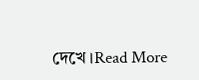দেখে।Read More